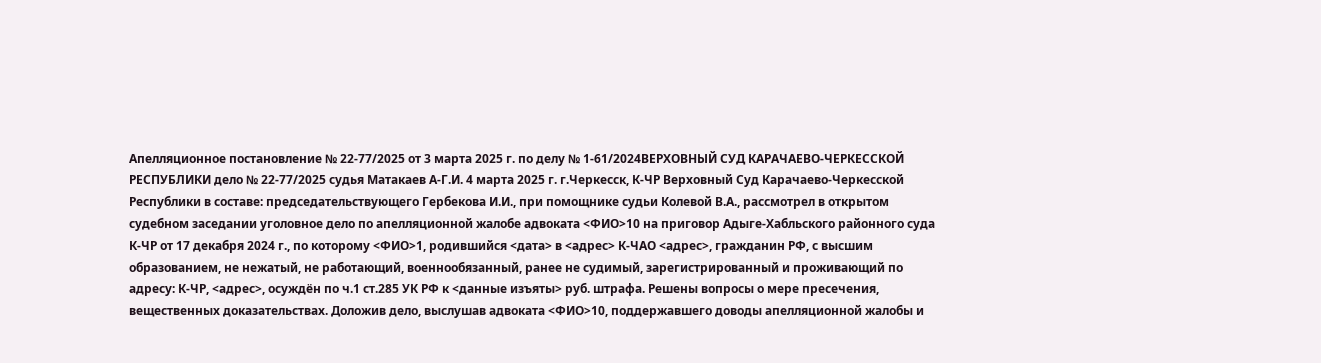Апелляционное постановление № 22-77/2025 от 3 марта 2025 г. по делу № 1-61/2024ВЕРХОВНЫЙ СУД КАРАЧАЕВО-ЧЕРКЕССКОЙ РЕСПУБЛИКИ дело № 22-77/2025 судья Матакаев А-Г.И. 4 марта 2025 г. г.Черкесск, К-ЧР Верховный Суд Карачаево-Черкесской Республики в составе: председательствующего Гербекова И.И., при помощнике судьи Колевой В.А., рассмотрел в открытом судебном заседании уголовное дело по апелляционной жалобе адвоката <ФИО>10 на приговор Адыге-Хабльского районного суда К-ЧР от 17 декабря 2024 г., по которому <ФИО>1, родившийся <дата> в <адрес> К-ЧАО <адрес>, гражданин РФ, с высшим образованием, не нежатый, не работающий, военнообязанный, ранее не судимый, зарегистрированный и проживающий по адресу: К-ЧР, <адрес>, осуждён по ч.1 ст.285 УК РФ к <данные изъяты> руб. штрафа. Решены вопросы о мере пресечения, вещественных доказательствах. Доложив дело, выслушав адвоката <ФИО>10, поддержавшего доводы апелляционной жалобы и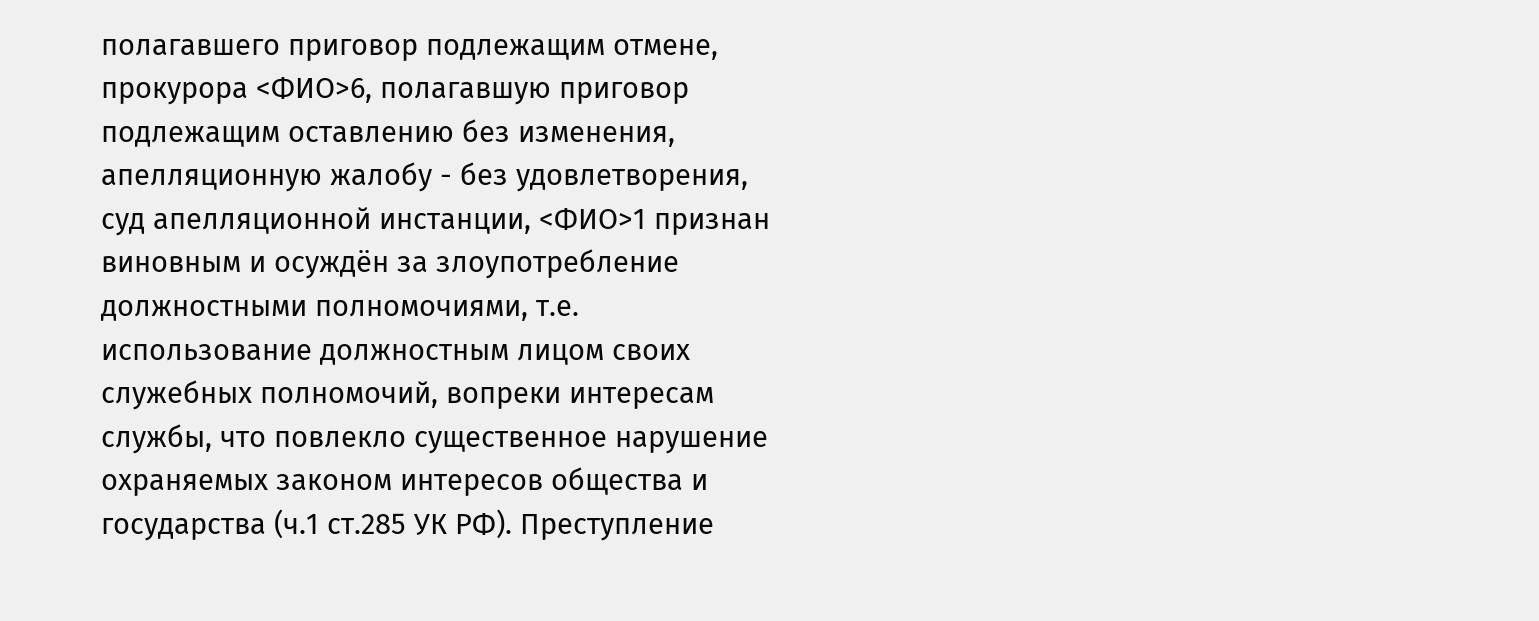полагавшего приговор подлежащим отмене, прокурора <ФИО>6, полагавшую приговор подлежащим оставлению без изменения, апелляционную жалобу - без удовлетворения, суд апелляционной инстанции, <ФИО>1 признан виновным и осуждён за злоупотребление должностными полномочиями, т.е. использование должностным лицом своих служебных полномочий, вопреки интересам службы, что повлекло существенное нарушение охраняемых законом интересов общества и государства (ч.1 ст.285 УК РФ). Преступление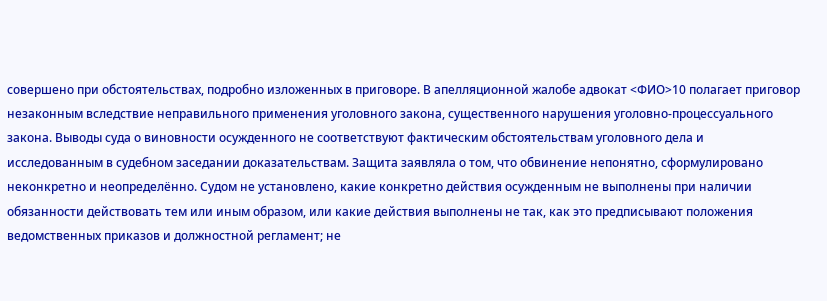совершено при обстоятельствах, подробно изложенных в приговоре. В апелляционной жалобе адвокат <ФИО>10 полагает приговор незаконным вследствие неправильного применения уголовного закона, существенного нарушения уголовно-процессуального закона. Выводы суда о виновности осужденного не соответствуют фактическим обстоятельствам уголовного дела и исследованным в судебном заседании доказательствам. Защита заявляла о том, что обвинение непонятно, сформулировано неконкретно и неопределённо. Судом не установлено, какие конкретно действия осужденным не выполнены при наличии обязанности действовать тем или иным образом, или какие действия выполнены не так, как это предписывают положения ведомственных приказов и должностной регламент; не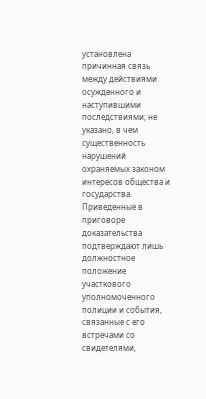установлена причинная связь между действиями осужденного и наступившими последствиями; не указано, в чем существенность нарушений охраняемых законом интересов общества и государства. Приведенные в приговоре доказательства подтверждают лишь должностное положение участкового уполномоченного полиции и события, связанные с его встречами со свидетелями,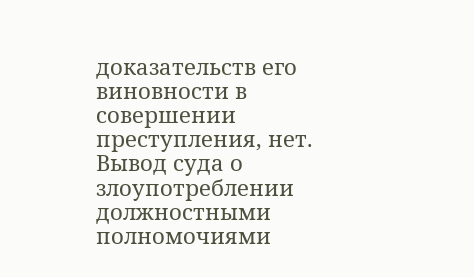доказательств его виновности в совершении преступления, нет. Вывод суда о злоупотреблении должностными полномочиями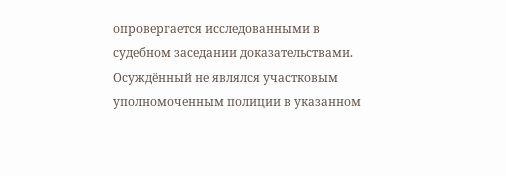опровергается исследованными в судебном заседании доказательствами. Осуждённый не являлся участковым уполномоченным полиции в указанном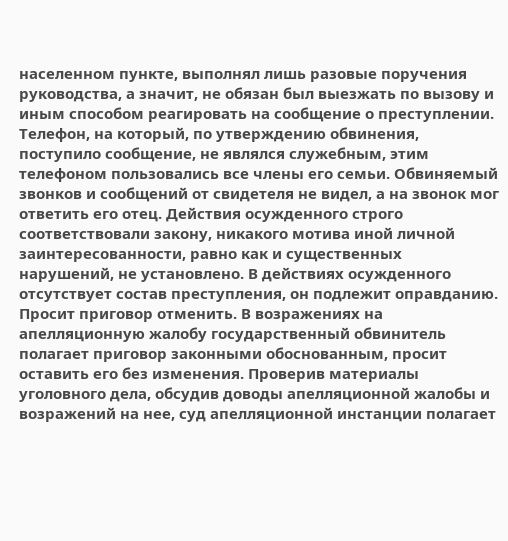населенном пункте, выполнял лишь разовые поручения руководства, а значит, не обязан был выезжать по вызову и иным способом реагировать на сообщение о преступлении. Телефон, на который, по утверждению обвинения, поступило сообщение, не являлся служебным, этим телефоном пользовались все члены его семьи. Обвиняемый звонков и сообщений от свидетеля не видел, а на звонок мог ответить его отец. Действия осужденного строго соответствовали закону, никакого мотива иной личной заинтересованности, равно как и существенных нарушений, не установлено. В действиях осужденного отсутствует состав преступления, он подлежит оправданию. Просит приговор отменить. В возражениях на апелляционную жалобу государственный обвинитель полагает приговор законными обоснованным, просит оставить его без изменения. Проверив материалы уголовного дела, обсудив доводы апелляционной жалобы и возражений на нее, суд апелляционной инстанции полагает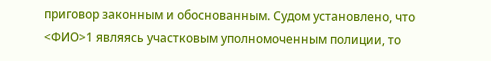приговор законным и обоснованным. Судом установлено, что <ФИО>1 являясь участковым уполномоченным полиции, то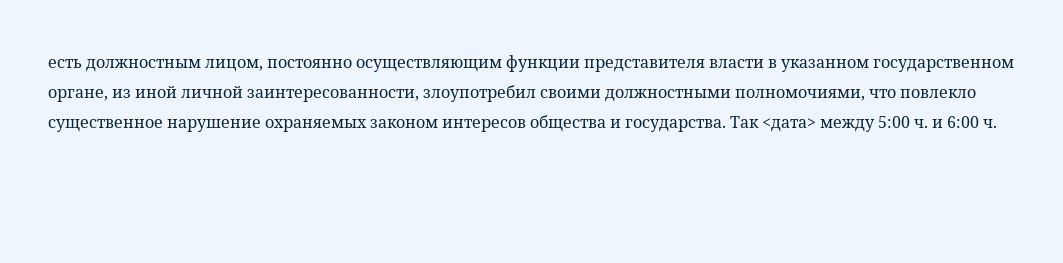есть должностным лицом, постоянно осуществляющим функции представителя власти в указанном государственном органе, из иной личной заинтересованности, злоупотребил своими должностными полномочиями, что повлекло существенное нарушение охраняемых законом интересов общества и государства. Так <дата> между 5:00 ч. и 6:00 ч.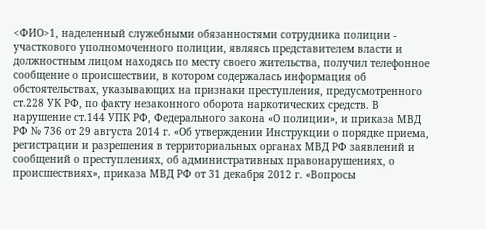<ФИО>1, наделенный служебными обязанностями сотрудника полиции - участкового уполномоченного полиции, являясь представителем власти и должностным лицом находясь по месту своего жительства, получил телефонное сообщение о происшествии, в котором содержалась информация об обстоятельствах, указывающих на признаки преступления, предусмотренного ст.228 УК РФ, по факту незаконного оборота наркотических средств. В нарушение ст.144 УПК РФ, Федерального закона «О полиции», и приказа МВД РФ № 736 от 29 августа 2014 г. «Об утверждении Инструкции о порядке приема, регистрации и разрешения в территориальных органах МВД РФ заявлений и сообщений о преступлениях, об административных правонарушениях, о происшествиях», приказа МВД РФ от 31 декабря 2012 г. «Вопросы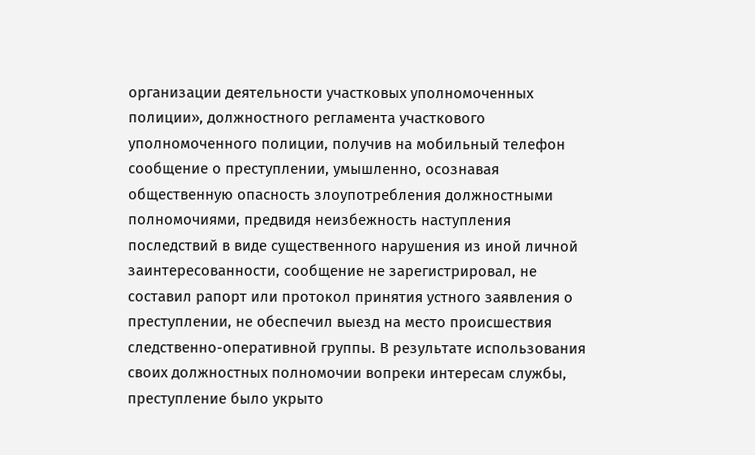организации деятельности участковых уполномоченных полиции», должностного регламента участкового уполномоченного полиции, получив на мобильный телефон сообщение о преступлении, умышленно, осознавая общественную опасность злоупотребления должностными полномочиями, предвидя неизбежность наступления последствий в виде существенного нарушения из иной личной заинтересованности, сообщение не зарегистрировал, не составил рапорт или протокол принятия устного заявления о преступлении, не обеспечил выезд на место происшествия следственно-оперативной группы. В результате использования своих должностных полномочии вопреки интересам службы, преступление было укрыто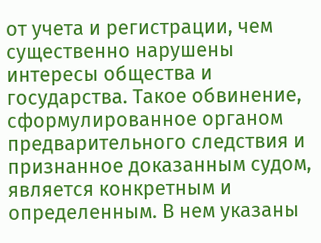от учета и регистрации, чем существенно нарушены интересы общества и государства. Такое обвинение, сформулированное органом предварительного следствия и признанное доказанным судом, является конкретным и определенным. В нем указаны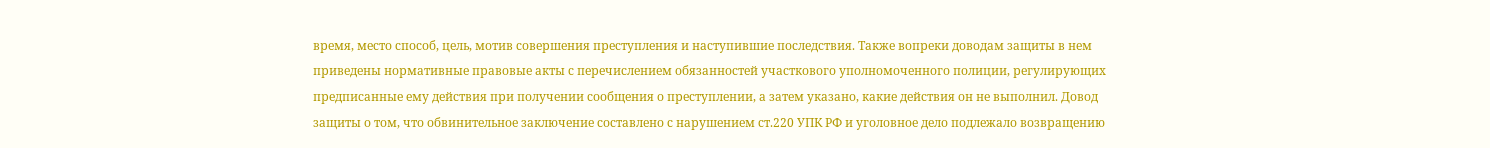время, место способ, цель, мотив совершения преступления и наступившие последствия. Также вопреки доводам защиты в нем приведены нормативные правовые акты с перечислением обязанностей участкового уполномоченного полиции, регулирующих предписанные ему действия при получении сообщения о преступлении, а затем указано, какие действия он не выполнил. Довод защиты о том, что обвинительное заключение составлено с нарушением ст.220 УПК РФ и уголовное дело подлежало возвращению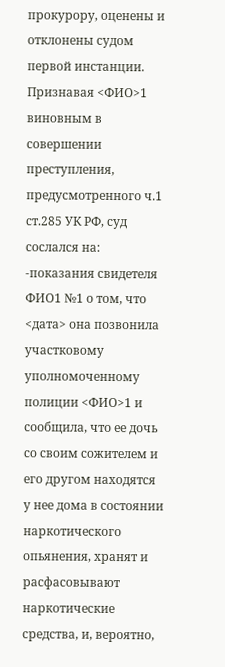прокурору, оценены и отклонены судом первой инстанции. Признавая <ФИО>1 виновным в совершении преступления, предусмотренного ч.1 ст.285 УК РФ, суд сослался на: -показания свидетеля ФИО1 №1 о том, что <дата> она позвонила участковому уполномоченному полиции <ФИО>1 и сообщила, что ее дочь со своим сожителем и его другом находятся у нее дома в состоянии наркотического опьянения, хранят и расфасовывают наркотические средства, и, вероятно,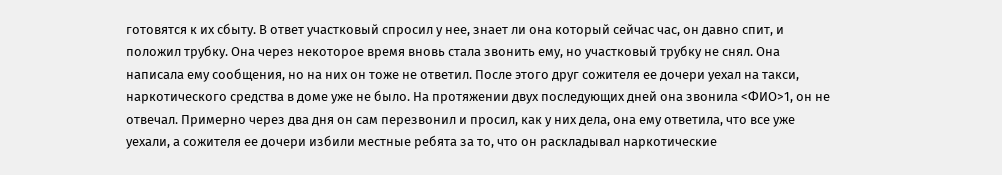готовятся к их сбыту. В ответ участковый спросил у нее, знает ли она который сейчас час, он давно спит, и положил трубку. Она через некоторое время вновь стала звонить ему, но участковый трубку не снял. Она написала ему сообщения, но на них он тоже не ответил. После этого друг сожителя ее дочери уехал на такси, наркотического средства в доме уже не было. На протяжении двух последующих дней она звонила <ФИО>1, он не отвечал. Примерно через два дня он сам перезвонил и просил, как у них дела, она ему ответила, что все уже уехали, а сожителя ее дочери избили местные ребята за то, что он раскладывал наркотические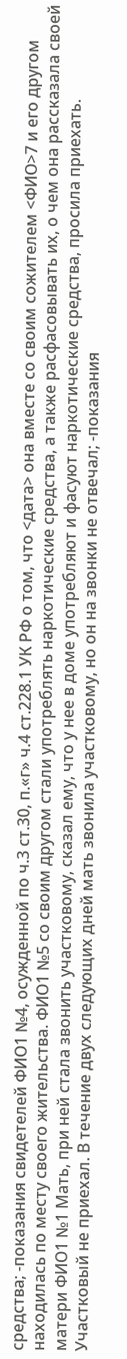средства; -показания свидетелей ФИО1 №4, осужденной по ч.3 ст.30, п.«г» ч.4 ст.228.1 УК РФ о том, что <дата> она вместе со своим сожителем <ФИО>7 и его другом находилась по месту своего жительства. ФИО1 №5 со своим другом стали употреблять наркотические средства, а также расфасовывать их, о чем она рассказала своей матери ФИО1 №1 Мать, при ней стала звонить участковому, сказал ему, что у нее в доме употребляют и фасуют наркотические средства, просила приехать. Участковый не приехал. В течение двух следующих дней мать звонила участковому, но он на звонки не отвечал; -показания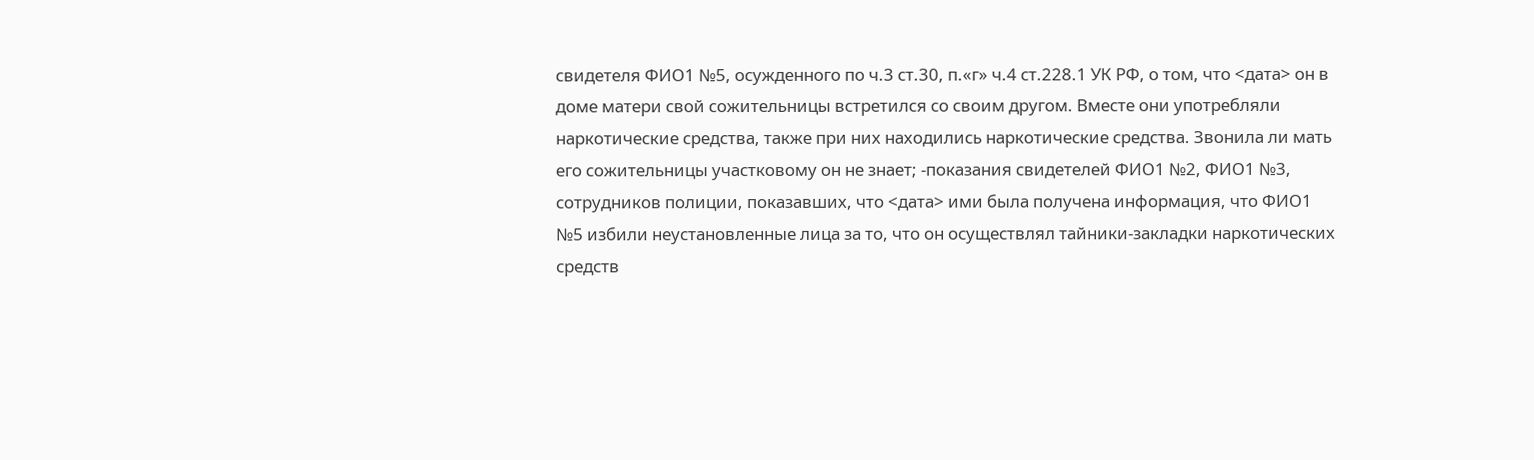свидетеля ФИО1 №5, осужденного по ч.3 ст.30, п.«г» ч.4 ст.228.1 УК РФ, о том, что <дата> он в доме матери свой сожительницы встретился со своим другом. Вместе они употребляли наркотические средства, также при них находились наркотические средства. Звонила ли мать его сожительницы участковому он не знает; -показания свидетелей ФИО1 №2, ФИО1 №3, сотрудников полиции, показавших, что <дата> ими была получена информация, что ФИО1 №5 избили неустановленные лица за то, что он осуществлял тайники-закладки наркотических средств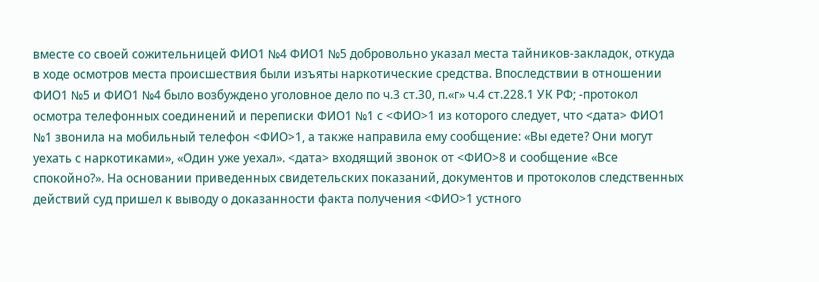вместе со своей сожительницей ФИО1 №4 ФИО1 №5 добровольно указал места тайников-закладок, откуда в ходе осмотров места происшествия были изъяты наркотические средства. Впоследствии в отношении ФИО1 №5 и ФИО1 №4 было возбуждено уголовное дело по ч.3 ст.30, п.«г» ч.4 ст.228.1 УК РФ; -протокол осмотра телефонных соединений и переписки ФИО1 №1 с <ФИО>1 из которого следует, что <дата> ФИО1 №1 звонила на мобильный телефон <ФИО>1, а также направила ему сообщение: «Вы едете? Они могут уехать с наркотиками», «Один уже уехал». <дата> входящий звонок от <ФИО>8 и сообщение «Все спокойно?». На основании приведенных свидетельских показаний, документов и протоколов следственных действий суд пришел к выводу о доказанности факта получения <ФИО>1 устного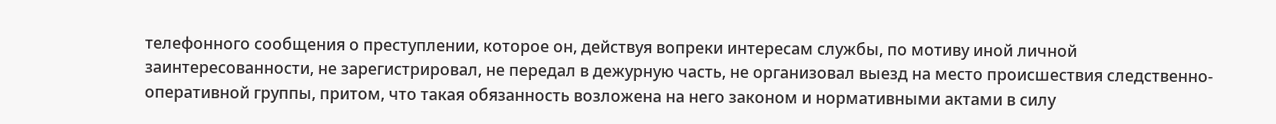телефонного сообщения о преступлении, которое он, действуя вопреки интересам службы, по мотиву иной личной заинтересованности, не зарегистрировал, не передал в дежурную часть, не организовал выезд на место происшествия следственно-оперативной группы, притом, что такая обязанность возложена на него законом и нормативными актами в силу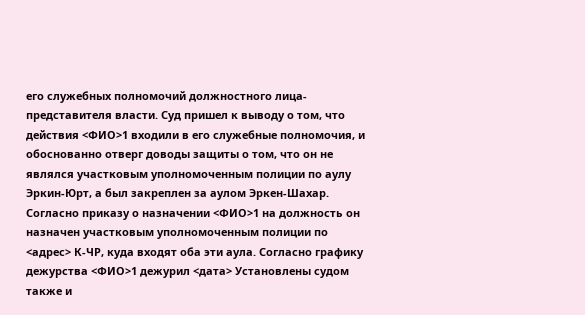его служебных полномочий должностного лица-представителя власти. Суд пришел к выводу о том, что действия <ФИО>1 входили в его служебные полномочия, и обоснованно отверг доводы защиты о том, что он не являлся участковым уполномоченным полиции по аулу Эркин-Юрт, а был закреплен за аулом Эркен-Шахар. Согласно приказу о назначении <ФИО>1 на должность он назначен участковым уполномоченным полиции по <адрес> К-ЧР, куда входят оба эти аула. Согласно графику дежурства <ФИО>1 дежурил <дата> Установлены судом также и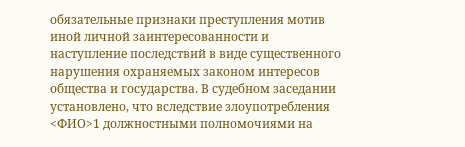обязательные признаки преступления мотив иной личной заинтересованности и наступление последствий в виде существенного нарушения охраняемых законом интересов общества и государства. В судебном заседании установлено, что вследствие злоупотребления <ФИО>1 должностными полномочиями на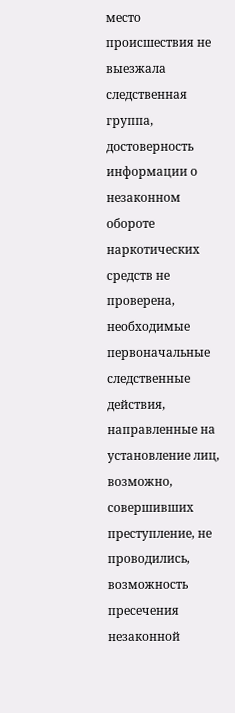место происшествия не выезжала следственная группа, достоверность информации о незаконном обороте наркотических средств не проверена, необходимые первоначальные следственные действия, направленные на установление лиц, возможно, совершивших преступление, не проводились, возможность пресечения незаконной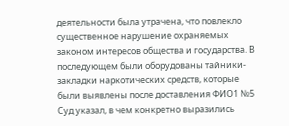деятельности была утрачена, что повлекло существенное нарушение охраняемых законом интересов общества и государства. В последующем были оборудованы тайники-закладки наркотических средств, которые были выявлены после доставления ФИО1 №5 Суд указал, в чем конкретно выразились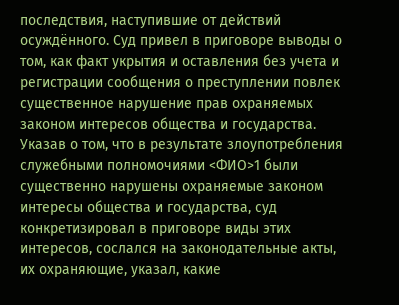последствия, наступившие от действий осуждённого. Суд привел в приговоре выводы о том, как факт укрытия и оставления без учета и регистрации сообщения о преступлении повлек существенное нарушение прав охраняемых законом интересов общества и государства. Указав о том, что в результате злоупотребления служебными полномочиями <ФИО>1 были существенно нарушены охраняемые законом интересы общества и государства, суд конкретизировал в приговоре виды этих интересов, сослался на законодательные акты, их охраняющие, указал, какие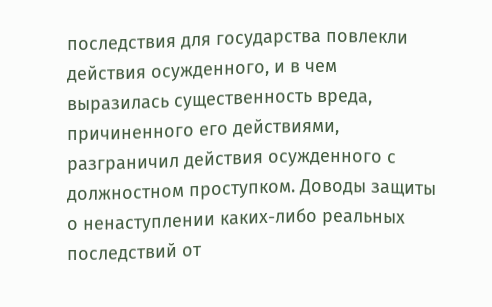последствия для государства повлекли действия осужденного, и в чем выразилась существенность вреда, причиненного его действиями, разграничил действия осужденного с должностном проступком. Доводы защиты о ненаступлении каких-либо реальных последствий от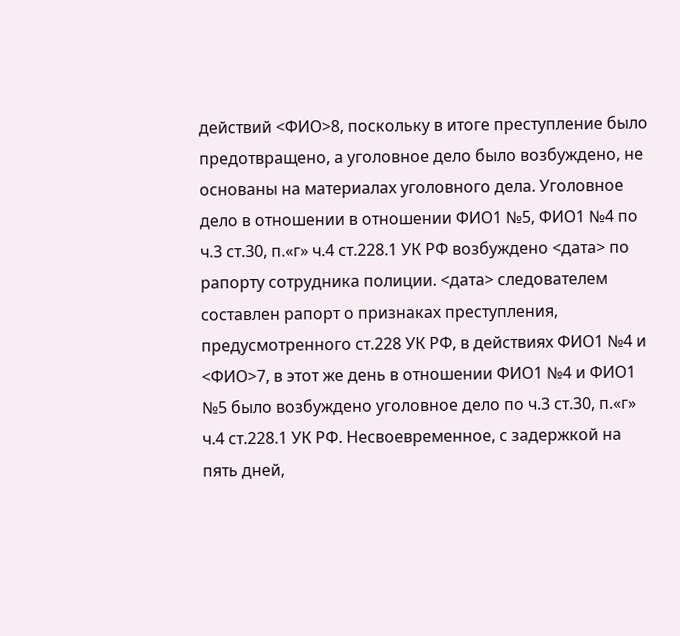действий <ФИО>8, поскольку в итоге преступление было предотвращено, а уголовное дело было возбуждено, не основаны на материалах уголовного дела. Уголовное дело в отношении в отношении ФИО1 №5, ФИО1 №4 по ч.3 ст.30, п.«г» ч.4 ст.228.1 УК РФ возбуждено <дата> по рапорту сотрудника полиции. <дата> следователем составлен рапорт о признаках преступления, предусмотренного ст.228 УК РФ, в действиях ФИО1 №4 и <ФИО>7, в этот же день в отношении ФИО1 №4 и ФИО1 №5 было возбуждено уголовное дело по ч.3 ст.30, п.«г» ч.4 ст.228.1 УК РФ. Несвоевременное, с задержкой на пять дней,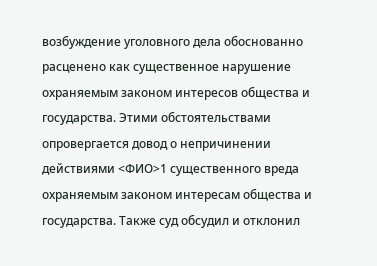возбуждение уголовного дела обоснованно расценено как существенное нарушение охраняемым законом интересов общества и государства. Этими обстоятельствами опровергается довод о непричинении действиями <ФИО>1 существенного вреда охраняемым законом интересам общества и государства. Также суд обсудил и отклонил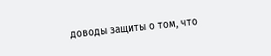доводы защиты о том, что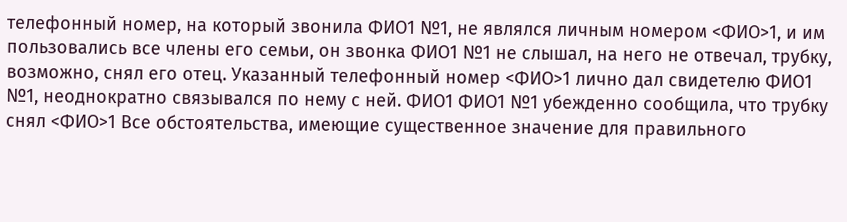телефонный номер, на который звонила ФИО1 №1, не являлся личным номером <ФИО>1, и им пользовались все члены его семьи, он звонка ФИО1 №1 не слышал, на него не отвечал, трубку, возможно, снял его отец. Указанный телефонный номер <ФИО>1 лично дал свидетелю ФИО1 №1, неоднократно связывался по нему с ней. ФИО1 ФИО1 №1 убежденно сообщила, что трубку снял <ФИО>1 Все обстоятельства, имеющие существенное значение для правильного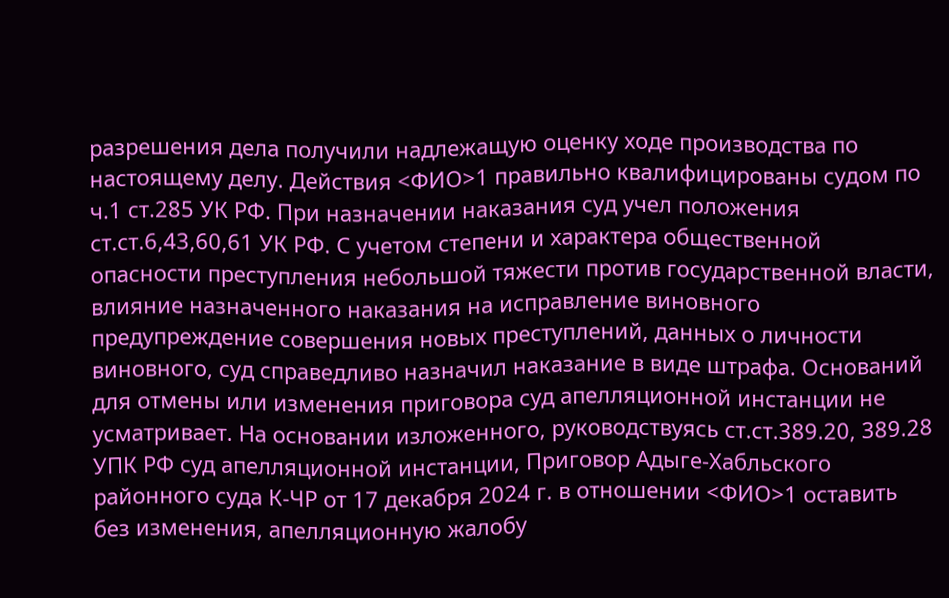разрешения дела получили надлежащую оценку ходе производства по настоящему делу. Действия <ФИО>1 правильно квалифицированы судом по ч.1 ст.285 УК РФ. При назначении наказания суд учел положения ст.ст.6,43,60,61 УК РФ. С учетом степени и характера общественной опасности преступления небольшой тяжести против государственной власти, влияние назначенного наказания на исправление виновного предупреждение совершения новых преступлений, данных о личности виновного, суд справедливо назначил наказание в виде штрафа. Оснований для отмены или изменения приговора суд апелляционной инстанции не усматривает. На основании изложенного, руководствуясь ст.ст.389.20, 389.28 УПК РФ суд апелляционной инстанции, Приговор Адыге-Хабльского районного суда К-ЧР от 17 декабря 2024 г. в отношении <ФИО>1 оставить без изменения, апелляционную жалобу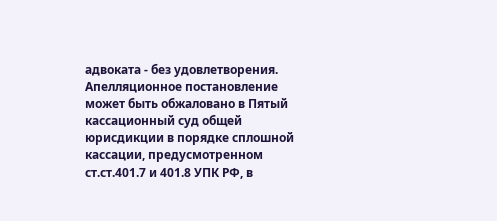адвоката - без удовлетворения. Апелляционное постановление может быть обжаловано в Пятый кассационный суд общей юрисдикции в порядке сплошной кассации, предусмотренном ст.ст.401.7 и 401.8 УПК РФ, в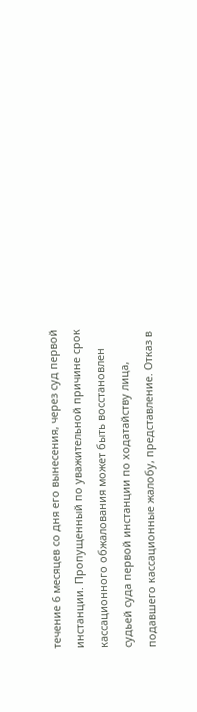течение 6 месяцев со дня его вынесения, через суд первой инстанции. Пропущенный по уважительной причине срок кассационного обжалования может быть восстановлен судьей суда первой инстанции по ходатайству лица, подавшего кассационные жалобу, представление. Отказ в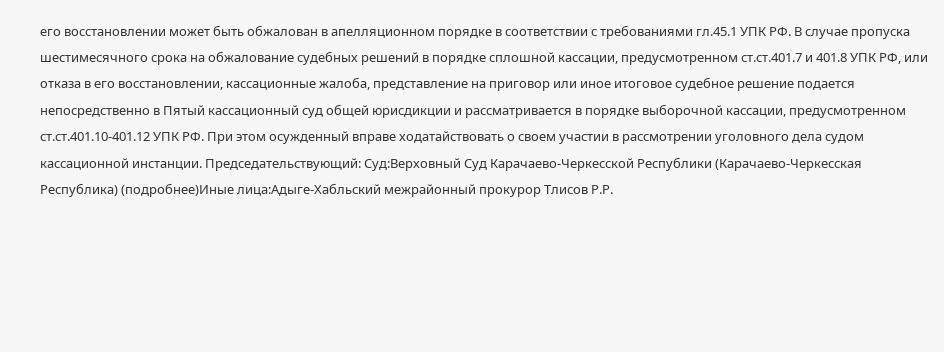его восстановлении может быть обжалован в апелляционном порядке в соответствии с требованиями гл.45.1 УПК РФ. В случае пропуска шестимесячного срока на обжалование судебных решений в порядке сплошной кассации, предусмотренном ст.ст.401.7 и 401.8 УПК РФ, или отказа в его восстановлении, кассационные жалоба, представление на приговор или иное итоговое судебное решение подается непосредственно в Пятый кассационный суд общей юрисдикции и рассматривается в порядке выборочной кассации, предусмотренном ст.ст.401.10-401.12 УПК РФ. При этом осужденный вправе ходатайствовать о своем участии в рассмотрении уголовного дела судом кассационной инстанции. Председательствующий: Суд:Верховный Суд Карачаево-Черкесской Республики (Карачаево-Черкесская Республика) (подробнее)Иные лица:Адыге-Хабльский межрайонный прокурор Тлисов Р.Р.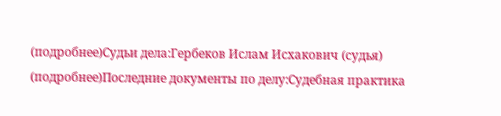(подробнее)Судьи дела:Гербеков Ислам Исхакович (судья) (подробнее)Последние документы по делу:Судебная практика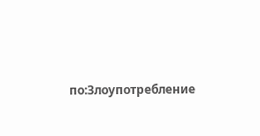по:Злоупотребление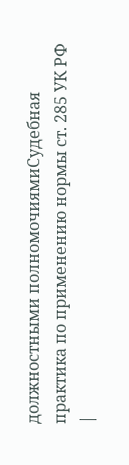должностными полномочиямиСудебная практика по применению нормы ст. 285 УК РФ |